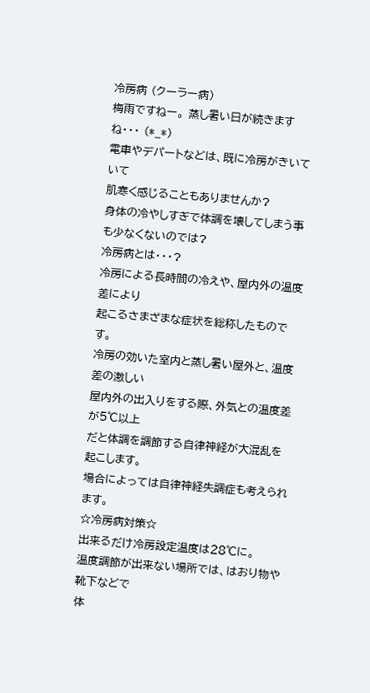冷房病 (クーラー病)
梅雨ですねー。 蒸し暑い日が続きますね・・・ (*_*)
電車やデパートなどは、既に冷房がきいていて
肌寒く感じることもありませんか?
身体の冷やしすぎで体調を壊してしまう事も少なくないのでは?
冷房病とは・・・?
冷房による長時間の冷えや、屋内外の温度差により
起こるさまざまな症状を総称したものです。
冷房の効いた室内と蒸し暑い屋外と、温度差の激しい
屋内外の出入りをする際、外気との温度差が5℃以上
だと体調を調節する自律神経が大混乱を起こします。
場合によっては自律神経失調症も考えられます。
☆冷房病対策☆
出来るだけ冷房設定温度は28℃に。
温度調節が出来ない場所では、はおり物や靴下などで
体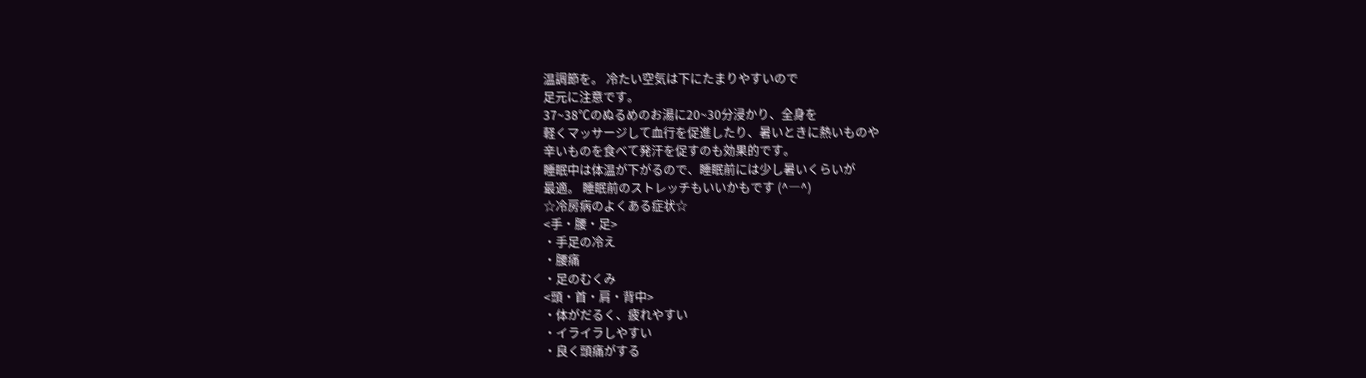温調節を。 冷たい空気は下にたまりやすいので
足元に注意です。
37~38℃のぬるめのお湯に20~30分浸かり、全身を
軽くマッサージして血行を促進したり、暑いときに熱いものや
辛いものを食べて発汗を促すのも効果的です。
睡眠中は体温が下がるので、睡眠前には少し暑いくらいが
最適。 睡眠前のストレッチもいいかもです (^―^)
☆冷房病のよくある症状☆
<手・腰・足>
・手足の冷え
・腰痛
・足のむくみ
<頭・首・肩・背中>
・体がだるく、疲れやすい
・イライラしやすい
・良く頭痛がする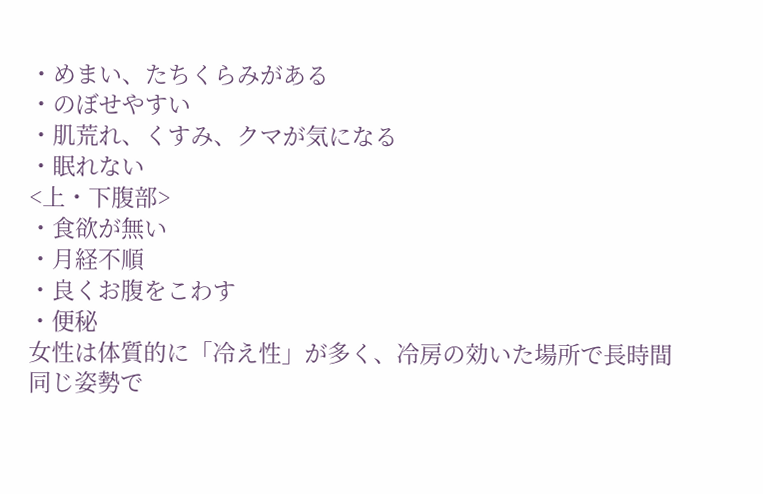・めまい、たちくらみがある
・のぼせやすい
・肌荒れ、くすみ、クマが気になる
・眠れない
<上・下腹部>
・食欲が無い
・月経不順
・良くお腹をこわす
・便秘
女性は体質的に「冷え性」が多く、冷房の効いた場所で長時間
同じ姿勢で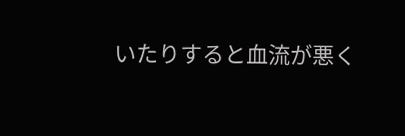いたりすると血流が悪く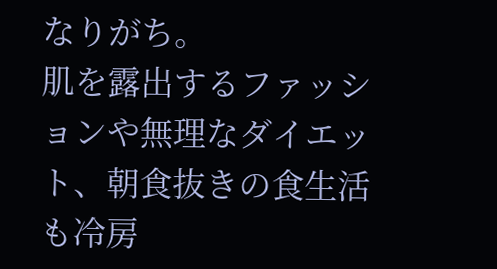なりがち。
肌を露出するファッションや無理なダイエット、朝食抜きの食生活
も冷房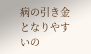病の引き金となりやすいの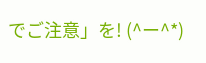でご注意」を! (^ー^*)